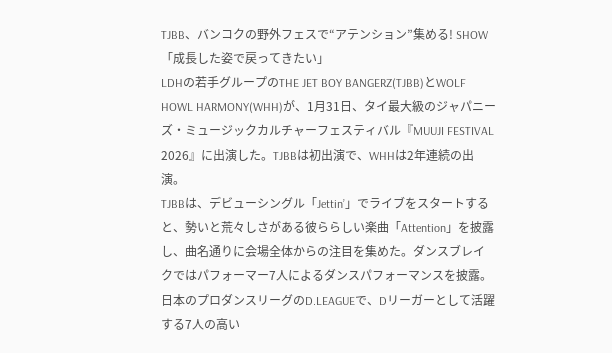TJBB、バンコクの野外フェスで“アテンション”集める! SHOW「成長した姿で戻ってきたい」
LDHの若手グループのTHE JET BOY BANGERZ(TJBB)とWOLF HOWL HARMONY(WHH)が、1月31日、タイ最大級のジャパニーズ・ミュージックカルチャーフェスティバル『MUUJI FESTIVAL 2026』に出演した。TJBBは初出演で、WHHは2年連続の出演。
TJBBは、デビューシングル「Jettin’」でライブをスタートすると、勢いと荒々しさがある彼ららしい楽曲「Attention」を披露し、曲名通りに会場全体からの注目を集めた。ダンスブレイクではパフォーマー7人によるダンスパフォーマンスを披露。日本のプロダンスリーグのD.LEAGUEで、Dリーガーとして活躍する7人の高い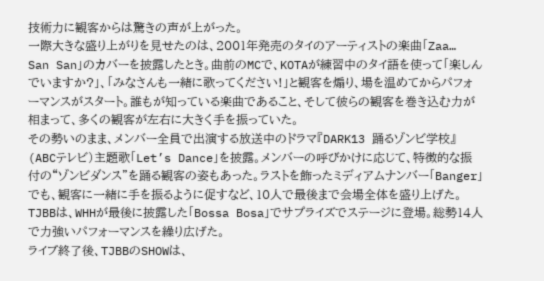技術力に観客からは驚きの声が上がった。
一際大きな盛り上がりを見せたのは、2001年発売のタイのアーティストの楽曲「Zaa… San San」のカバーを披露したとき。曲前のMCで、KOTAが練習中のタイ語を使って「楽しんでいますか?」、「みなさんも一緒に歌ってください!」と観客を煽り、場を温めてからパフォーマンスがスタート。誰もが知っている楽曲であること、そして彼らの観客を巻き込む力が相まって、多くの観客が左右に大きく手を振っていた。
その勢いのまま、メンバー全員で出演する放送中のドラマ『DARK13 踊るゾンビ学校』(ABCテレビ)主題歌「Let’s Dance」を披露。メンバーの呼びかけに応じて、特徴的な振付の“ゾンビダンス”を踊る観客の姿もあった。ラストを飾ったミディアムナンバー「Banger」でも、観客に一緒に手を振るように促すなど、10人で最後まで会場全体を盛り上げた。
TJBBは、WHHが最後に披露した「Bossa Bosa」でサプライズでステージに登場。総勢14人で力強いパフォーマンスを繰り広げた。
ライブ終了後、TJBBのSHOWは、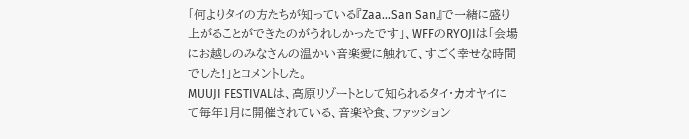「何よりタイの方たちが知っている『Zaa…San San』で一緒に盛り上がることができたのがうれしかったです」、WFFのRYOJIは「会場にお越しのみなさんの温かい音楽愛に触れて、すごく幸せな時間でした!」とコメントした。
MUUJI FESTIVALは、高原リゾートとして知られるタイ・カオヤイにて毎年1月に開催されている、音楽や食、ファッション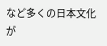など多くの日本文化が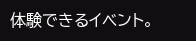体験できるイベント。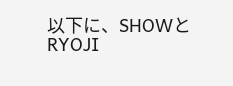以下に、SHOWとRYOJI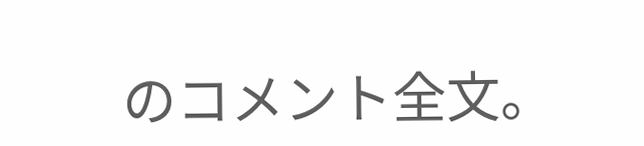のコメント全文。